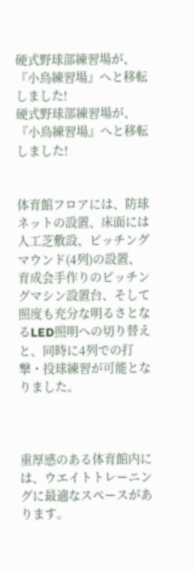硬式野球部練習場が、『小鳥練習場』へと移転しました!
硬式野球部練習場が、『小鳥練習場』へと移転しました!


体育館フロアには、防球ネットの設置、床面には人工芝敷設、ピッチングマウンド(4列)の設置、育成会手作りのピッチングマシン設置台、そして照度も充分な明るさとなるLED照明への切り替えと、同時に4列での打撃・投球練習が可能となりました。



重厚感のある体育館内には、ウエイトトレーニングに最適なスペースがあります。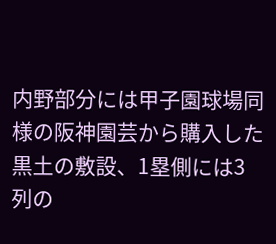内野部分には甲子園球場同様の阪神園芸から購入した黒土の敷設、1塁側には3列の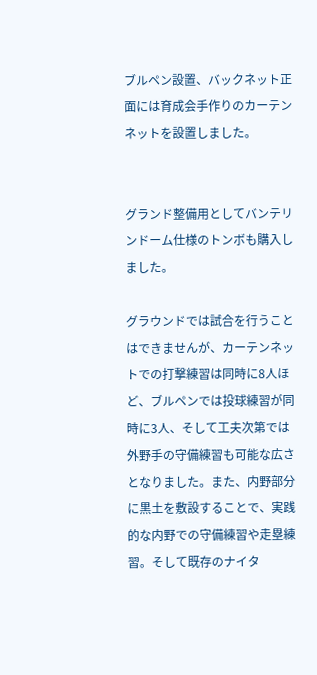ブルペン設置、バックネット正面には育成会手作りのカーテンネットを設置しました。


グランド整備用としてバンテリンドーム仕様のトンボも購入しました。

グラウンドでは試合を行うことはできませんが、カーテンネットでの打撃練習は同時に8人ほど、ブルペンでは投球練習が同時に3人、そして工夫次第では外野手の守備練習も可能な広さとなりました。また、内野部分に黒土を敷設することで、実践的な内野での守備練習や走塁練習。そして既存のナイタ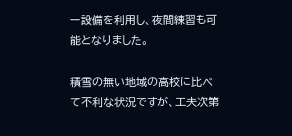ー設備を利用し、夜間練習も可能となりました。

積雪の無い地域の高校に比べて不利な状況ですが、工夫次第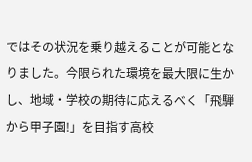ではその状況を乗り越えることが可能となりました。今限られた環境を最大限に生かし、地域・学校の期待に応えるべく「飛騨から甲子園!」を目指す高校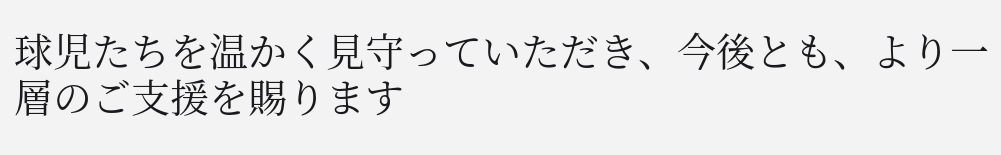球児たちを温かく見守っていただき、今後とも、より一層のご支援を賜ります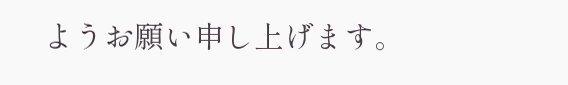ようお願い申し上げます。